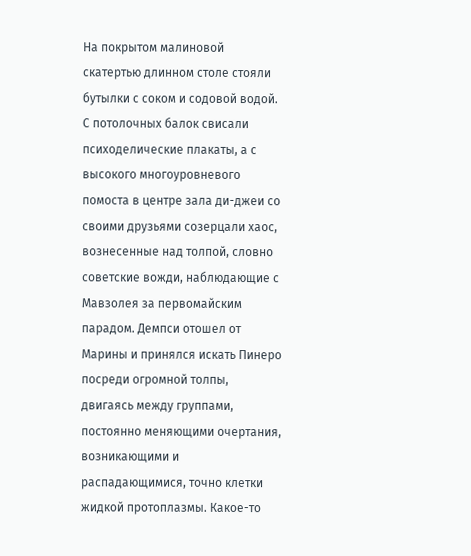На покрытом малиновой скатертью длинном столе стояли бутылки с соком и содовой водой. С потолочных балок свисали психоделические плакаты, а с высокого многоуровневого помоста в центре зала ди-джеи со своими друзьями созерцали хаос, вознесенные над толпой, словно советские вожди, наблюдающие с Мавзолея за первомайским парадом. Демпси отошел от Марины и принялся искать Пинеро посреди огромной толпы, двигаясь между группами, постоянно меняющими очертания, возникающими и распадающимися, точно клетки жидкой протоплазмы. Какое-то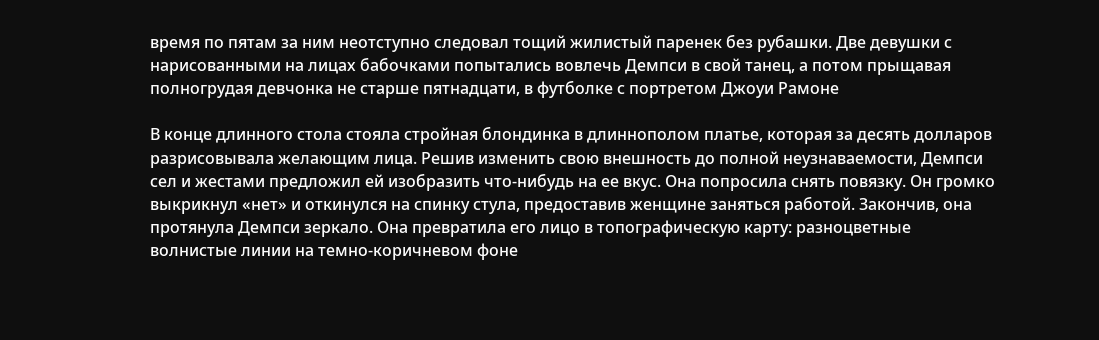время по пятам за ним неотступно следовал тощий жилистый паренек без рубашки. Две девушки с нарисованными на лицах бабочками попытались вовлечь Демпси в свой танец, а потом прыщавая полногрудая девчонка не старше пятнадцати, в футболке с портретом Джоуи Рамоне

В конце длинного стола стояла стройная блондинка в длиннополом платье, которая за десять долларов разрисовывала желающим лица. Решив изменить свою внешность до полной неузнаваемости, Демпси сел и жестами предложил ей изобразить что-нибудь на ее вкус. Она попросила снять повязку. Он громко выкрикнул «нет» и откинулся на спинку стула, предоставив женщине заняться работой. Закончив, она протянула Демпси зеркало. Она превратила его лицо в топографическую карту: разноцветные волнистые линии на темно-коричневом фоне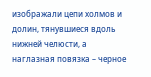изображали цепи холмов и долин, тянувшиеся вдоль нижней челюсти, а наглазная повязка – черное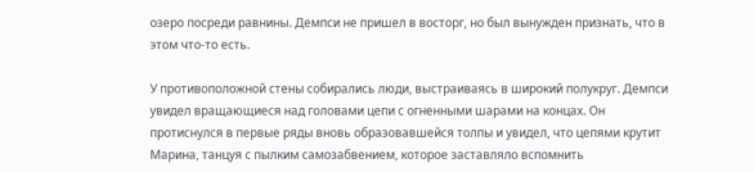озеро посреди равнины. Демпси не пришел в восторг, но был вынужден признать, что в этом что-то есть.

У противоположной стены собирались люди, выстраиваясь в широкий полукруг. Демпси увидел вращающиеся над головами цепи с огненными шарами на концах. Он протиснулся в первые ряды вновь образовавшейся толпы и увидел, что цепями крутит Марина, танцуя с пылким самозабвением, которое заставляло вспомнить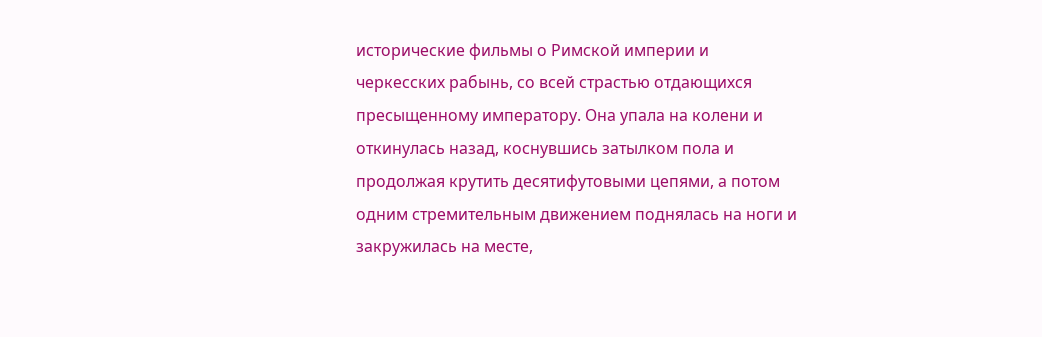исторические фильмы о Римской империи и черкесских рабынь, со всей страстью отдающихся пресыщенному императору. Она упала на колени и откинулась назад, коснувшись затылком пола и продолжая крутить десятифутовыми цепями, а потом одним стремительным движением поднялась на ноги и закружилась на месте,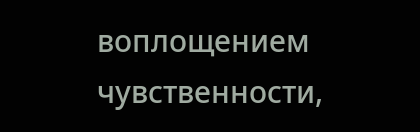воплощением чувственности,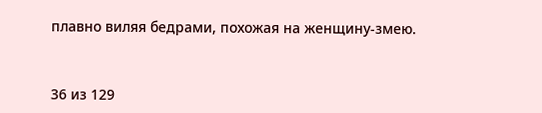плавно виляя бедрами, похожая на женщину-змею.



36 из 129